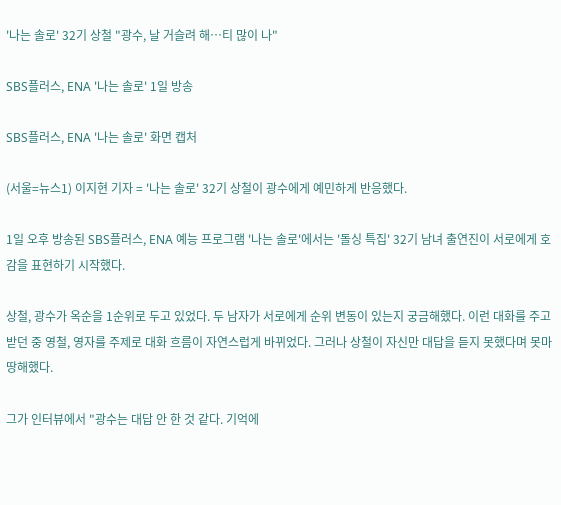'나는 솔로' 32기 상철 "광수, 날 거슬려 해…티 많이 나"

SBS플러스, ENA '나는 솔로' 1일 방송

SBS플러스, ENA '나는 솔로' 화면 캡처

(서울=뉴스1) 이지현 기자 = '나는 솔로' 32기 상철이 광수에게 예민하게 반응했다.

1일 오후 방송된 SBS플러스, ENA 예능 프로그램 '나는 솔로'에서는 '돌싱 특집' 32기 남녀 출연진이 서로에게 호감을 표현하기 시작했다.

상철, 광수가 옥순을 1순위로 두고 있었다. 두 남자가 서로에게 순위 변동이 있는지 궁금해했다. 이런 대화를 주고받던 중 영철, 영자를 주제로 대화 흐름이 자연스럽게 바뀌었다. 그러나 상철이 자신만 대답을 듣지 못했다며 못마땅해했다.

그가 인터뷰에서 "광수는 대답 안 한 것 같다. 기억에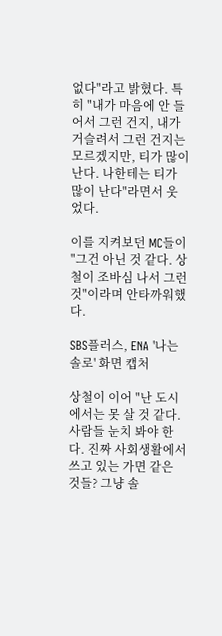없다"라고 밝혔다. 특히 "내가 마음에 안 들어서 그런 건지, 내가 거슬려서 그런 건지는 모르겠지만, 티가 많이 난다. 나한테는 티가 많이 난다"라면서 웃었다.

이를 지켜보던 MC들이 "그건 아닌 것 같다. 상철이 조바심 나서 그런 것"이라며 안타까워했다.

SBS플러스, ENA '나는 솔로' 화면 캡처

상철이 이어 "난 도시에서는 못 살 것 같다. 사람들 눈치 봐야 한다. 진짜 사회생활에서 쓰고 있는 가면 같은 것들? 그냥 솔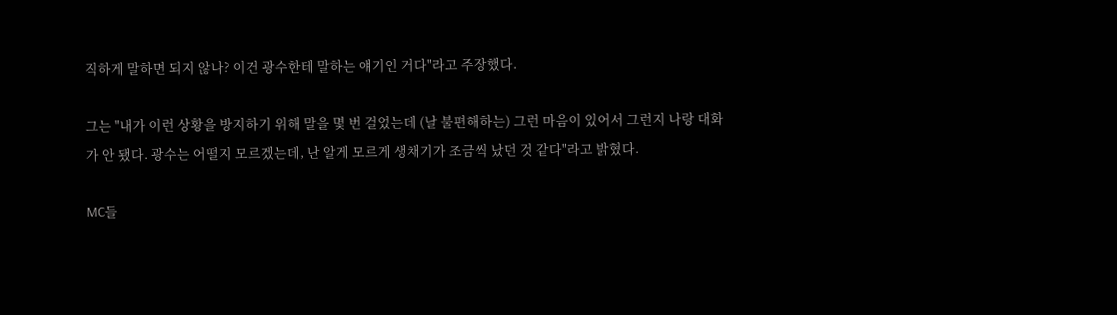직하게 말하면 되지 않나? 이건 광수한테 말하는 얘기인 거다"라고 주장했다.

그는 "내가 이런 상황을 방지하기 위해 말을 몇 번 걸었는데 (날 불편해하는) 그런 마음이 있어서 그런지 나랑 대화가 안 됐다. 광수는 어떨지 모르겠는데, 난 알게 모르게 생채기가 조금씩 났던 것 같다"라고 밝혔다.

MC들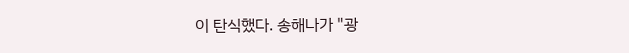이 탄식했다. 송해나가 "광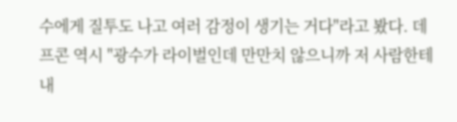수에게 질투도 나고 여러 감정이 생기는 거다"라고 봤다. 데프콘 역시 "광수가 라이벌인데 만만치 않으니까 저 사람한테 내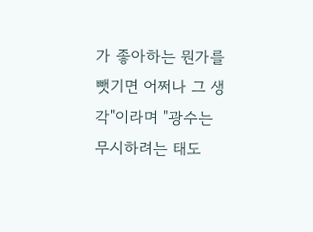가 좋아하는 뭔가를 뺏기면 어쩌나 그 생각"이라며 "광수는 무시하려는 태도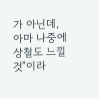가 아닌데, 아마 나중에 상철도 느낄 것"이라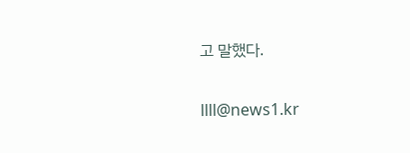고 말했다.

llll@news1.kr